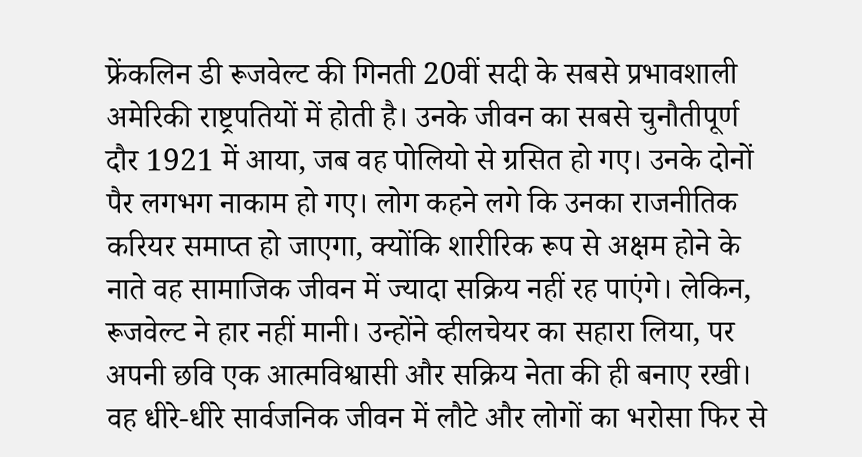फ्रेंकलिन डी रूजवेल्ट की गिनती 20वीं सदी के सबसे प्रभावशाली अमेरिकी राष्ट्रपतियों में होती है। उनके जीवन का सबसे चुनौतीपूर्ण दौर 1921 में आया, जब वह पोलियो से ग्रसित हो गए। उनके दोनों पैर लगभग नाकाम हो गए। लोग कहने लगे कि उनका राजनीतिक करियर समाप्त हो जाएगा, क्योंकि शारीरिक रूप से अक्षम होने के नाते वह सामाजिक जीवन में ज्यादा सक्रिय नहीं रह पाएंगे। लेकिन, रूजवेल्ट ने हार नहीं मानी। उन्होंने व्हीलचेयर का सहारा लिया, पर अपनी छवि एक आत्मविश्वासी और सक्रिय नेता की ही बनाए रखी। वह धीरे-धीरे सार्वजनिक जीवन में लौटे और लोगों का भरोसा फिर से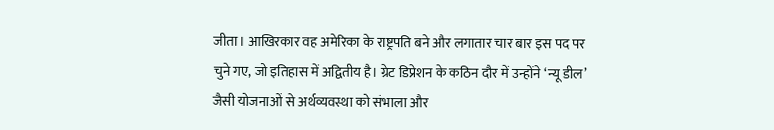जीता। आखिरकार वह अमेरिका के राष्ट्रपति बने और लगातार चार बार इस पद पर चुने गए, जो इतिहास में अद्वितीय है। ग्रेट डिप्रेशन के कठिन दौर में उन्होंने ‘न्यू डील’ जैसी योजनाओं से अर्थव्यवस्था को संभाला और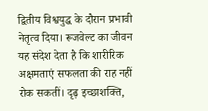द्वितीय विश्वयुद्ध के दौरान प्रभावी नेतृत्व दिया। रूजवेल्ट का जीवन यह संदेश देता है कि शारीरिक अक्षमताएं सफलता की राह नहीं रोक सकतीं। दृढ़ इच्छाशक्ति,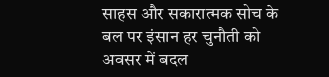साहस और सकारात्मक सोच के बल पर इंसान हर चुनौती को अवसर में बदल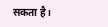सकता है।